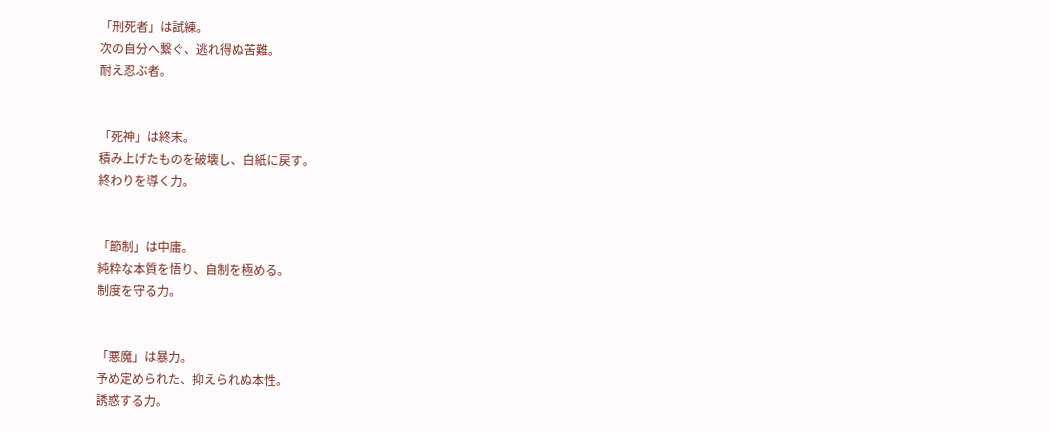「刑死者」は試練。
次の自分へ繋ぐ、逃れ得ぬ苦難。
耐え忍ぶ者。


「死神」は終末。
積み上げたものを破壊し、白紙に戻す。
終わりを導く力。


「節制」は中庸。
純粋な本質を悟り、自制を極める。
制度を守る力。


「悪魔」は暴力。
予め定められた、抑えられぬ本性。
誘惑する力。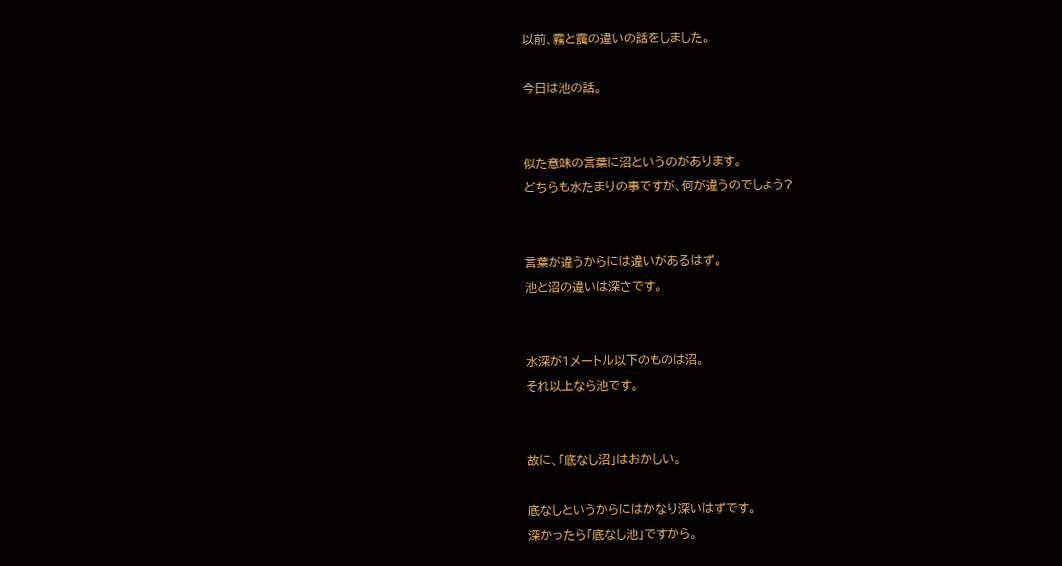以前、霧と靄の違いの話をしました。

今日は池の話。


似た意味の言葉に沼というのがあります。
どちらも水たまりの事ですが、何が違うのでしょう?


言葉が違うからには違いがあるはず。
池と沼の違いは深さです。


水深が1メートル以下のものは沼。
それ以上なら池です。


故に、「底なし沼」はおかしい。

底なしというからにはかなり深いはずです。
深かったら「底なし池」ですから。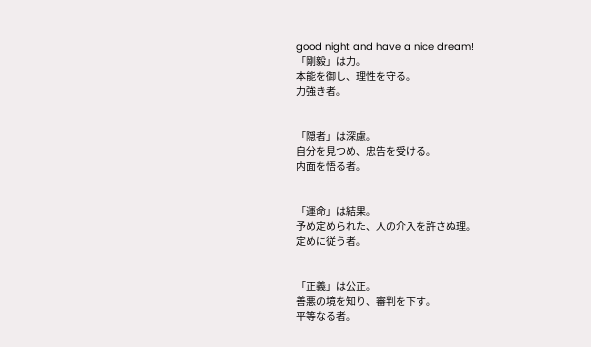good night and have a nice dream!
「剛毅」は力。
本能を御し、理性を守る。
力強き者。


「隠者」は深慮。
自分を見つめ、忠告を受ける。
内面を悟る者。


「運命」は結果。
予め定められた、人の介入を許さぬ理。
定めに従う者。


「正義」は公正。
善悪の境を知り、審判を下す。
平等なる者。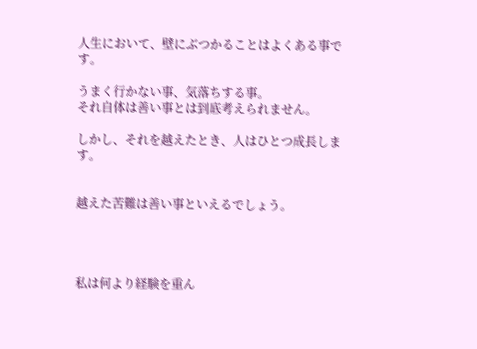人生において、壁にぶつかることはよくある事です。

うまく行かない事、気落ちする事。
それ自体は善い事とは到底考えられません。

しかし、それを越えたとき、人はひとつ成長します。


越えた苦難は善い事といえるでしょう。




私は何より経験を重ん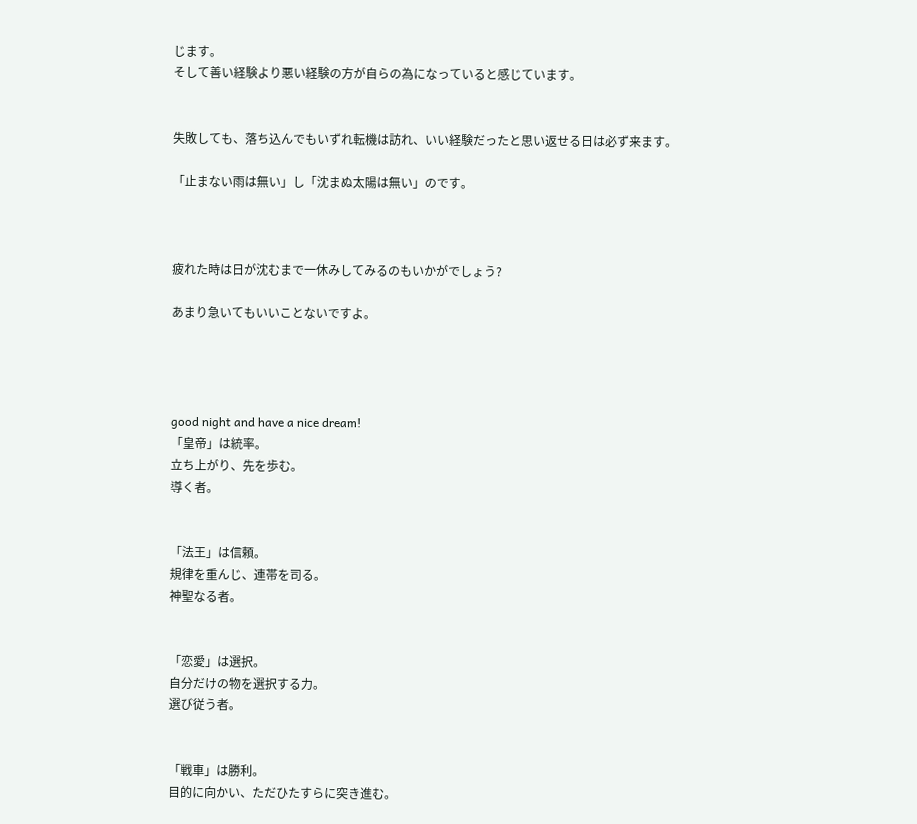じます。
そして善い経験より悪い経験の方が自らの為になっていると感じています。


失敗しても、落ち込んでもいずれ転機は訪れ、いい経験だったと思い返せる日は必ず来ます。

「止まない雨は無い」し「沈まぬ太陽は無い」のです。



疲れた時は日が沈むまで一休みしてみるのもいかがでしょう?

あまり急いてもいいことないですよ。




good night and have a nice dream!
「皇帝」は統率。
立ち上がり、先を歩む。
導く者。


「法王」は信頼。
規律を重んじ、連帯を司る。
神聖なる者。


「恋愛」は選択。
自分だけの物を選択する力。
選び従う者。


「戦車」は勝利。
目的に向かい、ただひたすらに突き進む。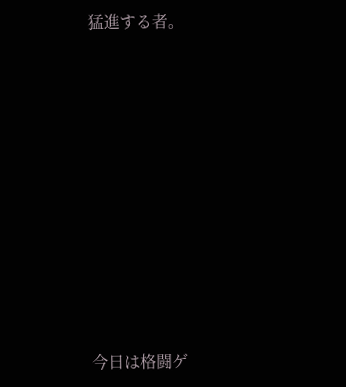猛進する者。
















今日は格闘ゲ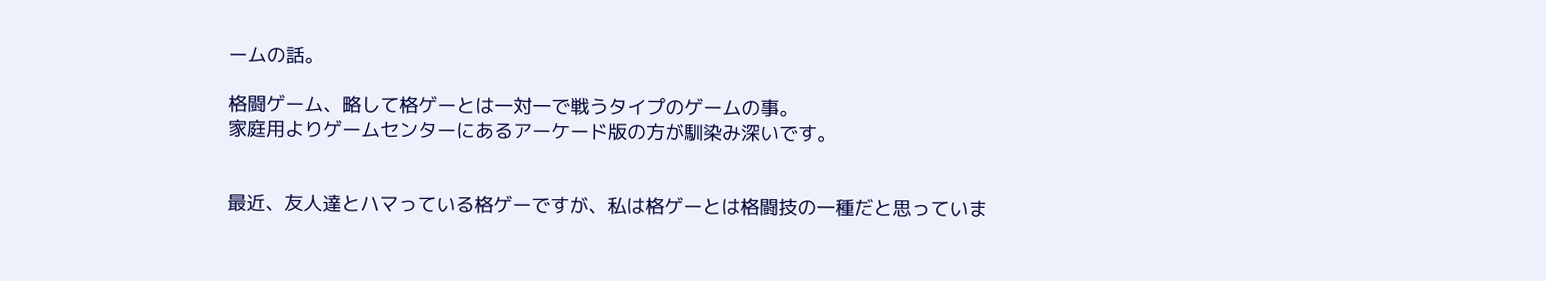ームの話。

格闘ゲーム、略して格ゲーとは一対一で戦うタイプのゲームの事。
家庭用よりゲームセンターにあるアーケード版の方が馴染み深いです。


最近、友人達とハマっている格ゲーですが、私は格ゲーとは格闘技の一種だと思っていま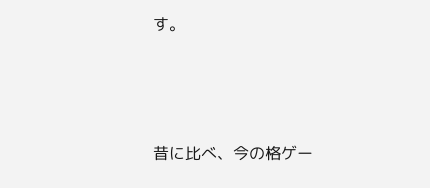す。



昔に比べ、今の格ゲー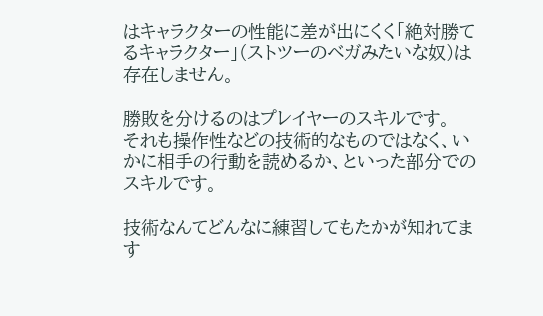はキャラクターの性能に差が出にくく「絶対勝てるキャラクター」(ストツーのベガみたいな奴)は存在しません。

勝敗を分けるのはプレイヤーのスキルです。
それも操作性などの技術的なものではなく、いかに相手の行動を読めるか、といった部分でのスキルです。

技術なんてどんなに練習してもたかが知れてます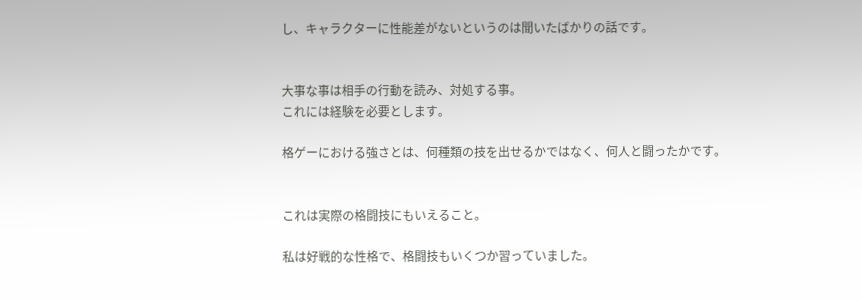し、キャラクターに性能差がないというのは聞いたばかりの話です。


大事な事は相手の行動を読み、対処する事。
これには経験を必要とします。

格ゲーにおける強さとは、何種類の技を出せるかではなく、何人と闘ったかです。


これは実際の格闘技にもいえること。

私は好戦的な性格で、格闘技もいくつか習っていました。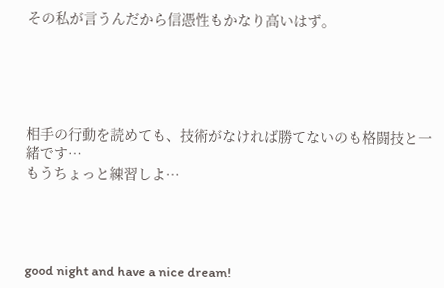その私が言うんだから信憑性もかなり高いはず。





相手の行動を読めても、技術がなければ勝てないのも格闘技と一緒です…
もうちょっと練習しよ…




good night and have a nice dream!